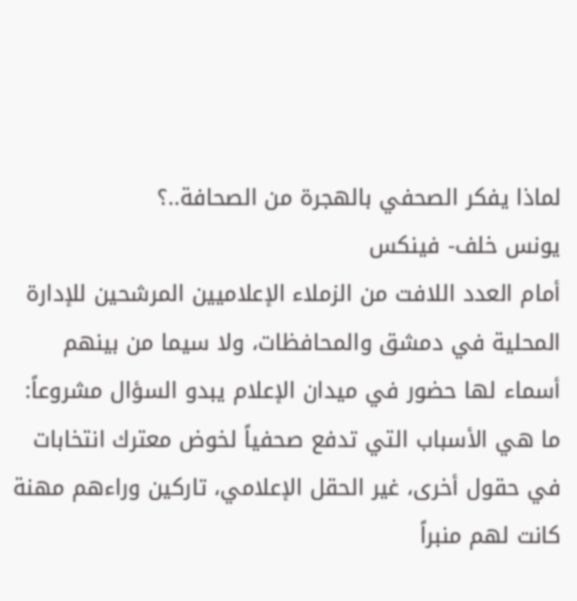لماذا يفكر الصحفي بالهجرة من الصحافة..؟
يونس خلف- فينكس
أمام العدد اللافت من الزملاء الإعلاميين المرشحين للإدارة المحلية في دمشق والمحافظات، ولا سيما من بينهم أسماء لها حضور في ميدان الإعلام يبدو السؤال مشروعاً: ما هي الأسباب التي تدفع صحفياً لخوض معترك انتخابات في حقول أخرى، غير الحقل الإعلامي، تاركين وراءهم مهنة كانت لهم منبراً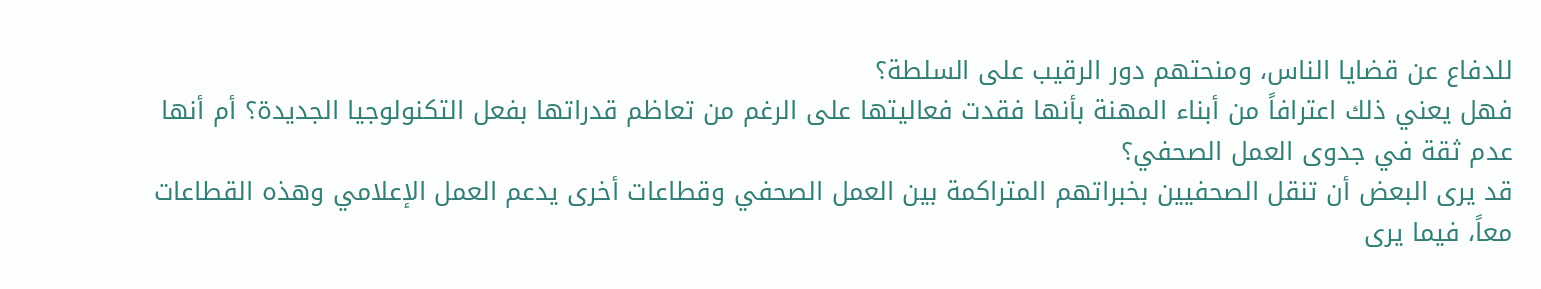للدفاع عن قضايا الناس، ومنحتهم دور الرقيب على السلطة؟
فهل يعني ذلك اعترافاً من أبناء المهنة بأنها فقدت فعاليتها على الرغم من تعاظم قدراتها بفعل التكنولوجيا الجديدة؟ أم أنها عدم ثقة في جدوى العمل الصحفي؟
قد يرى البعض أن تنقل الصحفيين بخبراتهم المتراكمة بين العمل الصحفي وقطاعات أخرى يدعم العمل الإعلامي وهذه القطاعات معاً، فيما يرى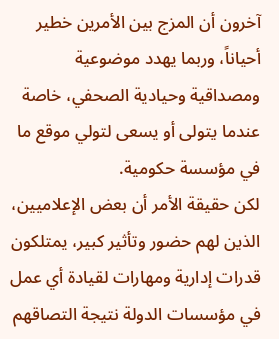آخرون أن المزج بين الأمرين خطير أحياناً، وربما يهدد موضوعية ومصداقية وحيادية الصحفي، خاصة عندما يتولى أو يسعى لتولي موقع ما في مؤسسة حكومية.
لكن حقيقة الأمر أن بعض الإعلاميين، الذين لهم حضور وتأثير كبير، يمتلكون قدرات إدارية ومهارات لقيادة أي عمل في مؤسسات الدولة نتيجة التصاقهم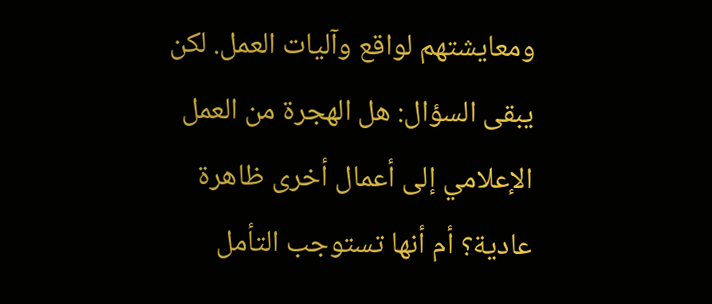ومعايشتهم لواقع وآليات العمل. لكن يبقى السؤال: هل الهجرة من العمل الإعلامي إلى أعمال أخرى ظاهرة عادية؟ أم أنها تستوجب التأمل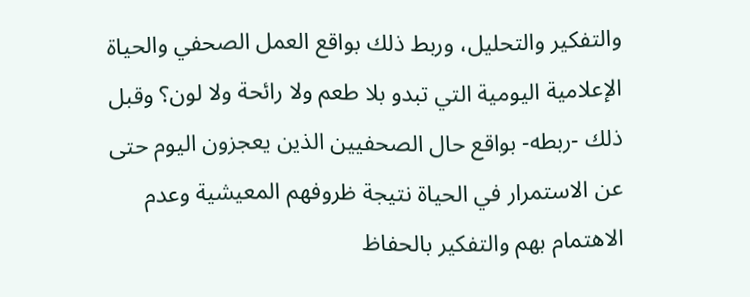والتفكير والتحليل، وربط ذلك بواقع العمل الصحفي والحياة الإعلامية اليومية التي تبدو بلا طعم ولا رائحة ولا لون؟ وقبل ذلك -ربطه- بواقع حال الصحفيين الذين يعجزون اليوم حتى عن الاستمرار في الحياة نتيجة ظروفهم المعيشية وعدم الاهتمام بهم والتفكير بالحفاظ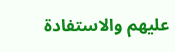عليهم والاستفادة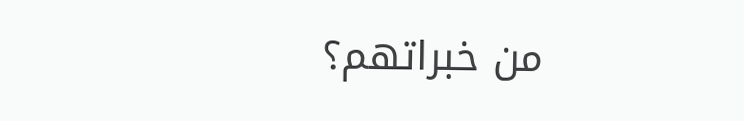من خبراتهم؟